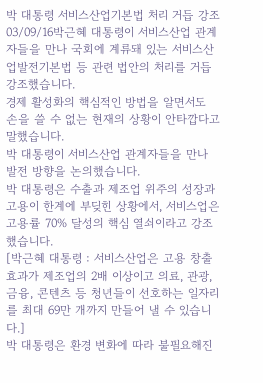박 대통령 서비스산업기본법 처리 거듭 강조
03/09/16박근혜 대통령이 서비스산업 관계자들을 만나 국회에 계류돼 있는 서비스산업발전기본법 등 관련 법안의 처리를 거듭 강조했습니다.
경제 활성화의 핵심적인 방법을 알면서도 손을 쓸 수 없는 현재의 상황이 안타깝다고 말했습니다.
박 대통령이 서비스산업 관계자들을 만나 발전 방향을 논의했습니다.
박 대통령은 수출과 제조업 위주의 성장과 고용이 한계에 부딪힌 상황에서, 서비스업은 고용률 70% 달성의 핵심 열쇠이라고 강조했습니다.
[박근혜 대통령 : 서비스산업은 고용 창출 효과가 제조업의 2배 이상이고 의료, 관광, 금융, 콘텐츠 등 청년들이 선호하는 일자리를 최대 69만 개까지 만들어 낼 수 있습니다.]
박 대통령은 환경 변화에 따라 불필요해진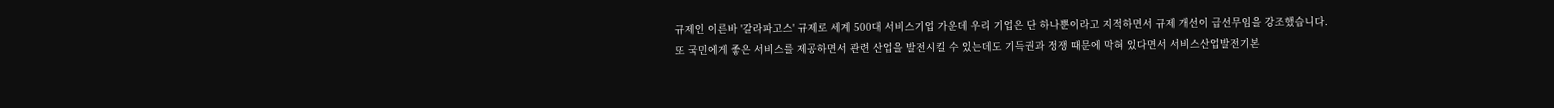규제인 이른바 '갈라파고스' 규제로 세계 500대 서비스기업 가운데 우리 기업은 단 하나뿐이라고 지적하면서 규제 개선이 급선무임을 강조했습니다.
또 국민에게 좋은 서비스를 제공하면서 관련 산업을 발전시킬 수 있는데도 기득권과 정쟁 때문에 막혀 있다면서 서비스산업발전기본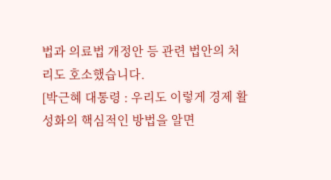법과 의료법 개정안 등 관련 법안의 처리도 호소했습니다.
[박근혜 대통령 : 우리도 이렇게 경제 활성화의 핵심적인 방법을 알면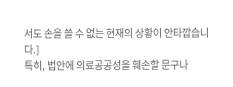서도 손을 쓸 수 없는 현재의 상황이 안타깝습니다.]
특히, 법안에 의료공공성을 훼손할 문구나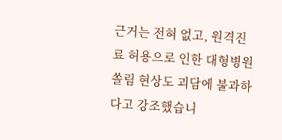근거는 전혀 없고, 원격진료 허용으로 인한 대형병원 쏠림 현상도 괴담에 불과하다고 강조했습니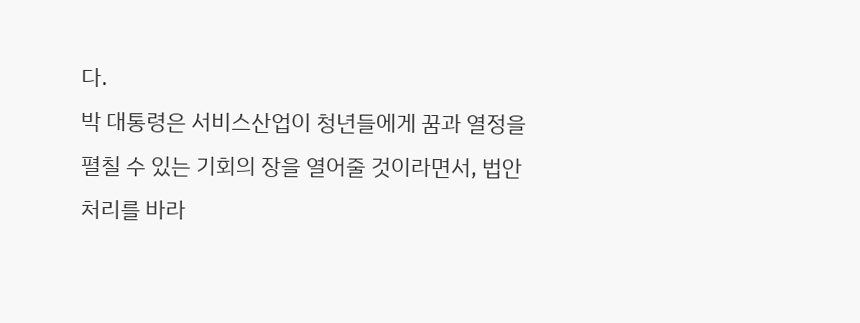다.
박 대통령은 서비스산업이 청년들에게 꿈과 열정을 펼칠 수 있는 기회의 장을 열어줄 것이라면서, 법안 처리를 바라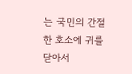는 국민의 간절한 호소에 귀를 닫아서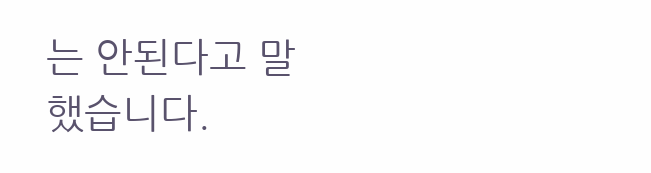는 안된다고 말했습니다.